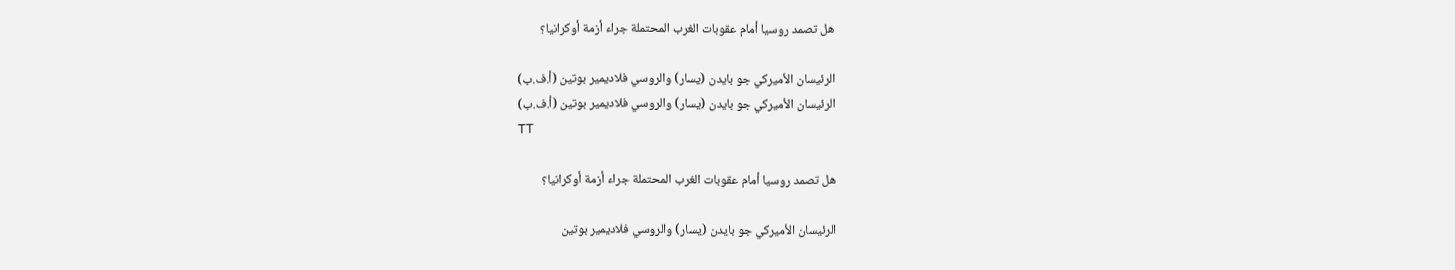هل تصمد روسيا أمام عقوبات الغرب المحتملة جراء أزمة أوكرانيا؟

الرئيسان الأميركي جو بايدن (يسار) والروسي فلاديمير بوتين (أ.ف.ب)
الرئيسان الأميركي جو بايدن (يسار) والروسي فلاديمير بوتين (أ.ف.ب)
TT

هل تصمد روسيا أمام عقوبات الغرب المحتملة جراء أزمة أوكرانيا؟

الرئيسان الأميركي جو بايدن (يسار) والروسي فلاديمير بوتين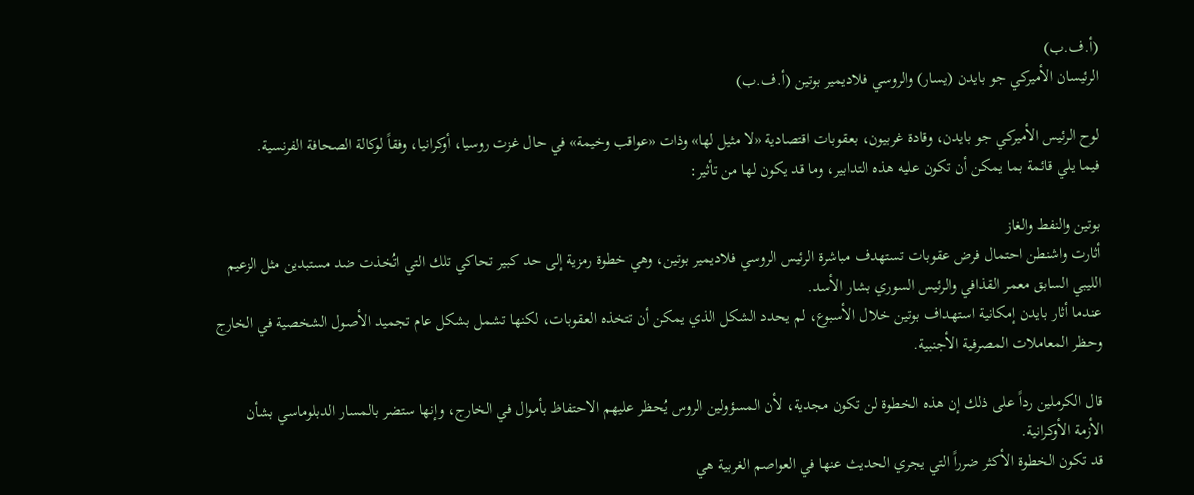(أ.ف.ب)
الرئيسان الأميركي جو بايدن (يسار) والروسي فلاديمير بوتين (أ.ف.ب)

لوح الرئيس الأميركي جو بايدن، وقادة غربيون، بعقوبات اقتصادية «لا مثيل لها» وذات «عواقب وخيمة» في حال غزت روسيا، أوكرانيا، وفقاً لوكالة الصحافة الفرنسية.
فيما يلي قائمة بما يمكن أن تكون عليه هذه التدابير، وما قد يكون لها من تأثير:

بوتين والنفط والغاز
أثارت واشنطن احتمال فرض عقوبات تستهدف مباشرة الرئيس الروسي فلاديمير بوتين، وهي خطوة رمزية إلى حد كبير تحاكي تلك التي اتُخذت ضد مستبدين مثل الزعيم الليبي السابق معمر القذافي والرئيس السوري بشار الأسد.
عندما أثار بايدن إمكانية استهداف بوتين خلال الأسبوع، لم يحدد الشكل الذي يمكن أن تتخذه العقوبات، لكنها تشمل بشكل عام تجميد الأصول الشخصية في الخارج وحظر المعاملات المصرفية الأجنبية.

قال الكرملين رداً على ذلك إن هذه الخطوة لن تكون مجدية، لأن المسؤولين الروس يُحظر عليهم الاحتفاظ بأموال في الخارج، وإنها ستضر بالمسار الدبلوماسي بشأن الأزمة الأوكرانية.
قد تكون الخطوة الأكثر ضرراً التي يجري الحديث عنها في العواصم الغربية هي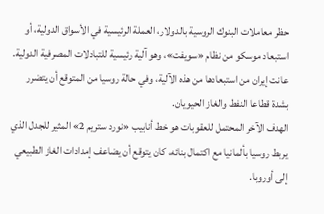حظر معاملات البنوك الروسية بالدولار، العملة الرئيسية في الأسواق الدولية، أو استبعاد موسكو من نظام «سويفت»، وهو آلية رئيسية للتبادلات المصرفية الدولية.
عانت إيران من استبعادها من هذه الآلية، وفي حالة روسيا من المتوقع أن يتضرر بشدة قطاعا النفط والغاز الحيويان.
الهدف الآخر المحتمل للعقوبات هو خط أنابيب «نورد ستريم 2» المثير للجدل الذي يربط روسيا بألمانيا مع اكتمال بنائه، كان يتوقع أن يضاعف إمدادات الغاز الطبيعي إلى أوروبا.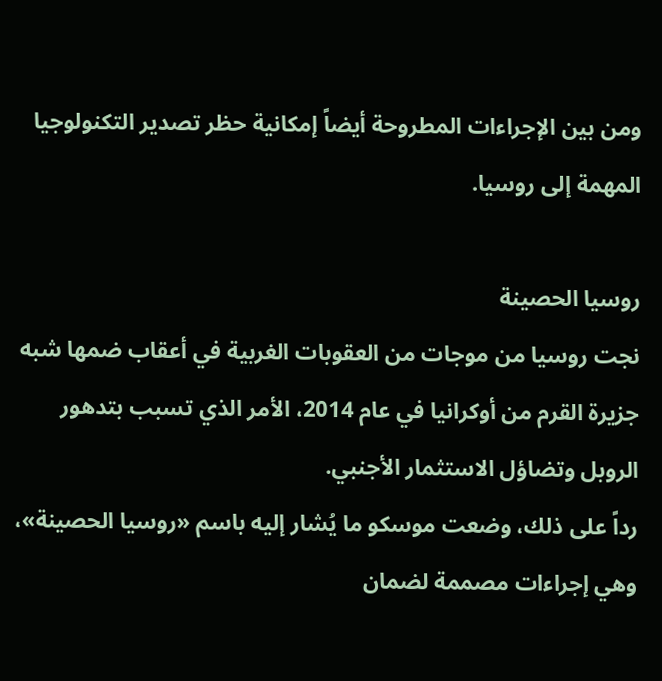ومن بين الإجراءات المطروحة أيضاً إمكانية حظر تصدير التكنولوجيا المهمة إلى روسيا.

روسيا الحصينة
نجت روسيا من موجات من العقوبات الغربية في أعقاب ضمها شبه جزيرة القرم من أوكرانيا في عام 2014، الأمر الذي تسبب بتدهور الروبل وتضاؤل الاستثمار الأجنبي.
رداً على ذلك، وضعت موسكو ما يُشار إليه باسم «روسيا الحصينة»، وهي إجراءات مصممة لضمان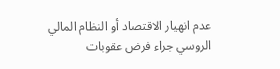عدم انهيار الاقتصاد أو النظام المالي الروسي جراء فرض عقوبات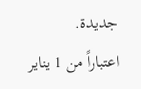جديدة.
اعتباراً من 1 يناير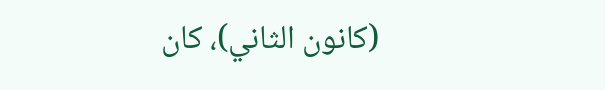(كانون الثاني)، كان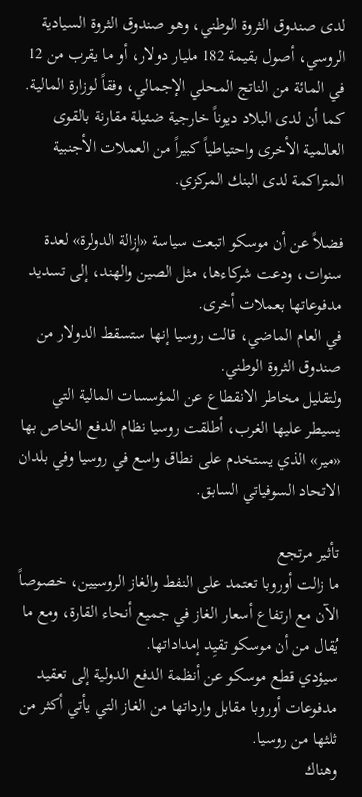لدى صندوق الثروة الوطني، وهو صندوق الثروة السيادية الروسي، أصول بقيمة 182 مليار دولار، أو ما يقرب من 12 في المائة من الناتج المحلي الإجمالي، وفقاً لوزارة المالية.
كما أن لدى البلاد ديوناً خارجية ضئيلة مقارنة بالقوى العالمية الأخرى واحتياطياً كبيراً من العملات الأجنبية المتراكمة لدى البنك المركزي.

فضلاً عن أن موسكو اتبعت سياسة «إزالة الدولرة» لعدة سنوات، ودعت شركاءها، مثل الصين والهند، إلى تسديد مدفوعاتها بعملات أخرى.
في العام الماضي، قالت روسيا إنها ستسقط الدولار من صندوق الثروة الوطني.
ولتقليل مخاطر الانقطاع عن المؤسسات المالية التي يسيطر عليها الغرب، أطلقت روسيا نظام الدفع الخاص بها «مير» الذي يستخدم على نطاق واسع في روسيا وفي بلدان الاتحاد السوفياتي السابق.

تأثير مرتجع
ما زالت أوروبا تعتمد على النفط والغاز الروسيين، خصوصاً الآن مع ارتفاع أسعار الغاز في جميع أنحاء القارة، ومع ما يُقال من أن موسكو تقيِد إمداداتها.
سيؤدي قطع موسكو عن أنظمة الدفع الدولية إلى تعقيد مدفوعات أوروبا مقابل وارداتها من الغاز التي يأتي أكثر من ثلثها من روسيا.
وهناك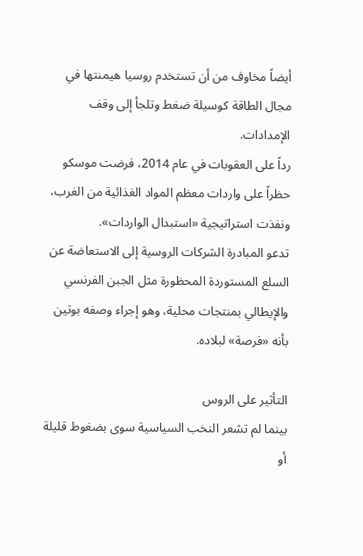أيضاً مخاوف من أن تستخدم روسيا هيمنتها في مجال الطاقة كوسيلة ضغط وتلجأ إلى وقف الإمدادات.
رداً على العقوبات في عام 2014، فرضت موسكو حظراً على واردات معظم المواد الغذائية من الغرب، ونفذت استراتيجية «استبدال الواردات».
تدعو المبادرة الشركات الروسية إلى الاستعاضة عن السلع المستوردة المحظورة مثل الجبن الفرنسي والإيطالي بمنتجات محلية، وهو إجراء وصفه بوتين بأنه «فرصة» لبلاده.

التأثير على الروس
بينما لم تشعر النخب السياسية سوى بضغوط قليلة أو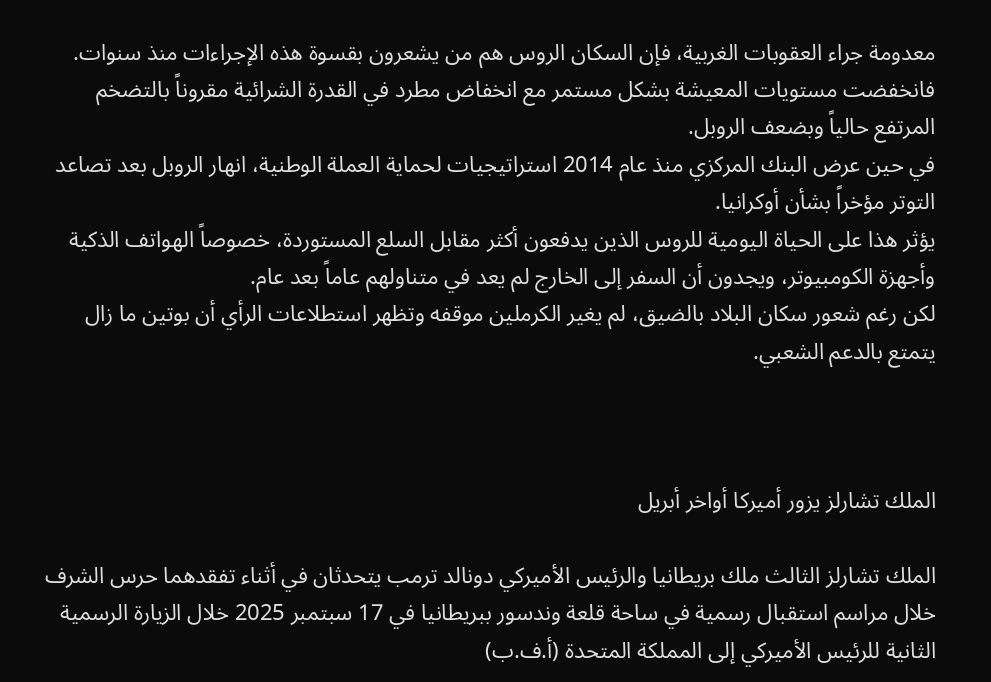معدومة جراء العقوبات الغربية، فإن السكان الروس هم من يشعرون بقسوة هذه الإجراءات منذ سنوات.
فانخفضت مستويات المعيشة بشكل مستمر مع انخفاض مطرد في القدرة الشرائية مقروناً بالتضخم المرتفع حالياً وبضعف الروبل.
في حين عرض البنك المركزي منذ عام 2014 استراتيجيات لحماية العملة الوطنية، انهار الروبل بعد تصاعد التوتر مؤخراً بشأن أوكرانيا.
يؤثر هذا على الحياة اليومية للروس الذين يدفعون أكثر مقابل السلع المستوردة، خصوصاً الهواتف الذكية وأجهزة الكومبيوتر، ويجدون أن السفر إلى الخارج لم يعد في متناولهم عاماً بعد عام.
لكن رغم شعور سكان البلاد بالضيق، لم يغير الكرملين موقفه وتظهر استطلاعات الرأي أن بوتين ما زال يتمتع بالدعم الشعبي.



الملك تشارلز يزور أميركا أواخر أبريل

الملك تشارلز الثالث ملك بريطانيا والرئيس الأميركي دونالد ترمب يتحدثان في أثناء تفقدهما حرس الشرف خلال مراسم استقبال رسمية في ساحة قلعة وندسور ببريطانيا في 17 سبتمبر 2025 خلال الزيارة الرسمية الثانية للرئيس الأميركي إلى المملكة المتحدة (أ.ف.ب)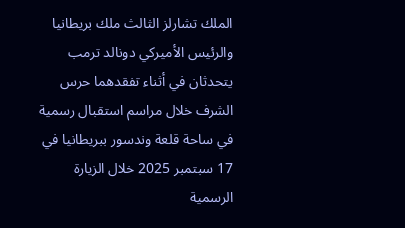الملك تشارلز الثالث ملك بريطانيا والرئيس الأميركي دونالد ترمب يتحدثان في أثناء تفقدهما حرس الشرف خلال مراسم استقبال رسمية في ساحة قلعة وندسور ببريطانيا في 17 سبتمبر 2025 خلال الزيارة الرسمية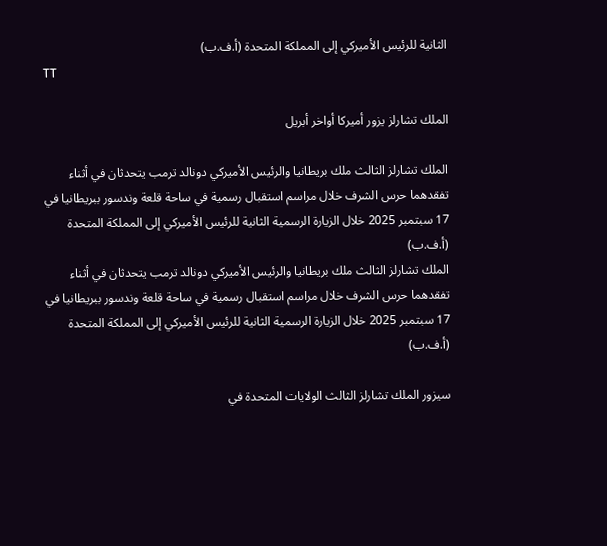الثانية للرئيس الأميركي إلى المملكة المتحدة (أ.ف.ب)
TT

الملك تشارلز يزور أميركا أواخر أبريل

الملك تشارلز الثالث ملك بريطانيا والرئيس الأميركي دونالد ترمب يتحدثان في أثناء تفقدهما حرس الشرف خلال مراسم استقبال رسمية في ساحة قلعة وندسور ببريطانيا في 17 سبتمبر 2025 خلال الزيارة الرسمية الثانية للرئيس الأميركي إلى المملكة المتحدة (أ.ف.ب)
الملك تشارلز الثالث ملك بريطانيا والرئيس الأميركي دونالد ترمب يتحدثان في أثناء تفقدهما حرس الشرف خلال مراسم استقبال رسمية في ساحة قلعة وندسور ببريطانيا في 17 سبتمبر 2025 خلال الزيارة الرسمية الثانية للرئيس الأميركي إلى المملكة المتحدة (أ.ف.ب)

سيزور الملك تشارلز الثالث الولايات المتحدة في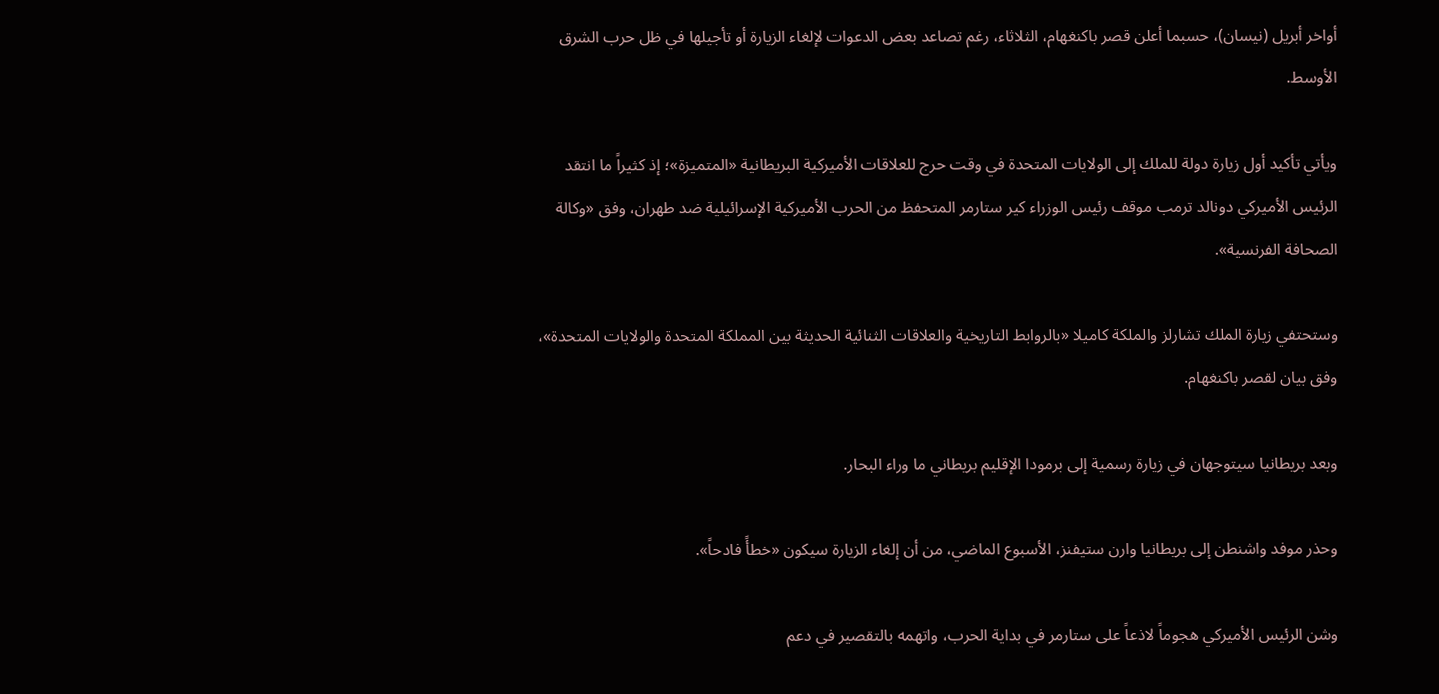أواخر أبريل (نيسان)، حسبما أعلن قصر باكنغهام، الثلاثاء، رغم تصاعد بعض الدعوات لإلغاء الزيارة أو تأجيلها في ظل حرب الشرق الأوسط.

ويأتي تأكيد أول زيارة دولة للملك إلى الولايات المتحدة في وقت حرج للعلاقات الأميركية البريطانية «المتميزة»؛ إذ كثيراً ما انتقد الرئيس الأميركي دونالد ترمب موقف رئيس الوزراء كير ستارمر المتحفظ من الحرب الأميركية الإسرائيلية ضد طهران، وفق «وكالة الصحافة الفرنسية».

وستحتفي زيارة الملك تشارلز والملكة كاميلا «بالروابط التاريخية والعلاقات الثنائية الحديثة بين المملكة المتحدة والولايات المتحدة»، وفق بيان لقصر باكنغهام.

وبعد بريطانيا سيتوجهان في زيارة رسمية إلى برمودا الإقليم بريطاني ما وراء البحار.

وحذر موفد واشنطن إلى بريطانيا وارن ستيفنز، الأسبوع الماضي، من أن إلغاء الزيارة سيكون «خطأً فادحاً».

وشن الرئيس الأميركي هجوماً لاذعاً على ستارمر في بداية الحرب، واتهمه بالتقصير في دعم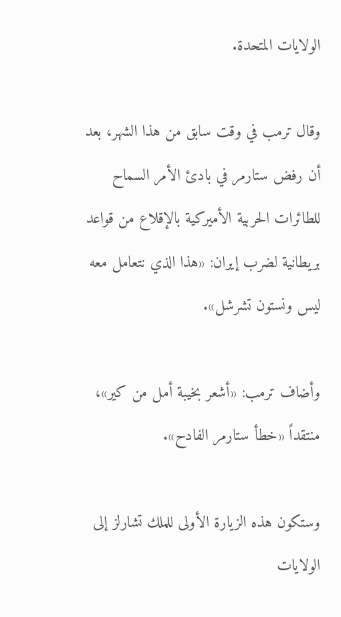الولايات المتحدة.

وقال ترمب في وقت سابق من هذا الشهر، بعد أن رفض ستارمر في بادئ الأمر السماح للطائرات الحربية الأميركية بالإقلاع من قواعد بريطانية لضرب إيران: «هذا الذي نتعامل معه ليس ونستون تشرشل».

وأضاف ترمب: «أشعر بخيبة أمل من كير»، منتقداً «خطأ ستارمر الفادح».

وستكون هذه الزيارة الأولى للملك تشارلز إلى الولايات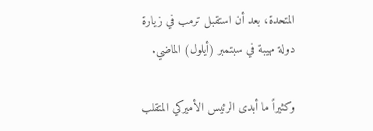المتحدة، بعد أن استقبل ترمب في زيارة دولة مهيبة في سبتمبر (أيلول) الماضي.

وكثيراً ما أبدى الرئيس الأميركي المتقلب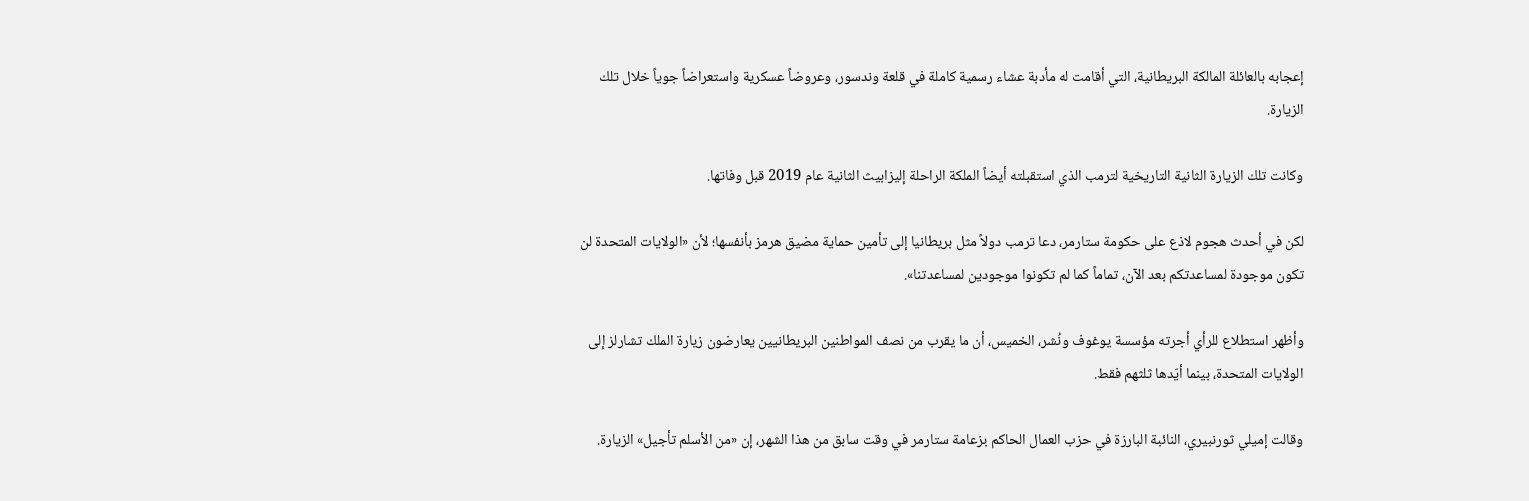إعجابه بالعائلة المالكة البريطانية، التي أقامت له مأدبة عشاء رسمية كاملة في قلعة وندسور، وعروضاً عسكرية واستعراضاً جوياً خلال تلك الزيارة.

وكانت تلك الزيارة الثانية التاريخية لترمب الذي استقبلته أيضاً الملكة الراحلة إليزابيث الثانية عام 2019 قبل وفاتها.

لكن في أحدث هجوم لاذع على حكومة ستارمر، دعا ترمب دولاً مثل بريطانيا إلى تأمين حماية مضيق هرمز بأنفسها؛ لأن «الولايات المتحدة لن تكون موجودة لمساعدتكم بعد الآن، تماماً كما لم تكونوا موجودين لمساعدتنا».

وأظهر استطلاع للرأي أجرته مؤسسة يوغوف ونُشر، الخميس، أن ما يقرب من نصف المواطنين البريطانيين يعارضون زيارة الملك تشارلز إلى الولايات المتحدة، بينما أيّدها ثلثهم فقط.

وقالت إميلي ثورنبيري، النائبة البارزة في حزب العمال الحاكم بزعامة ستارمر في وقت سابق من هذا الشهر، إن «من الأسلم تأجيل» الزيارة.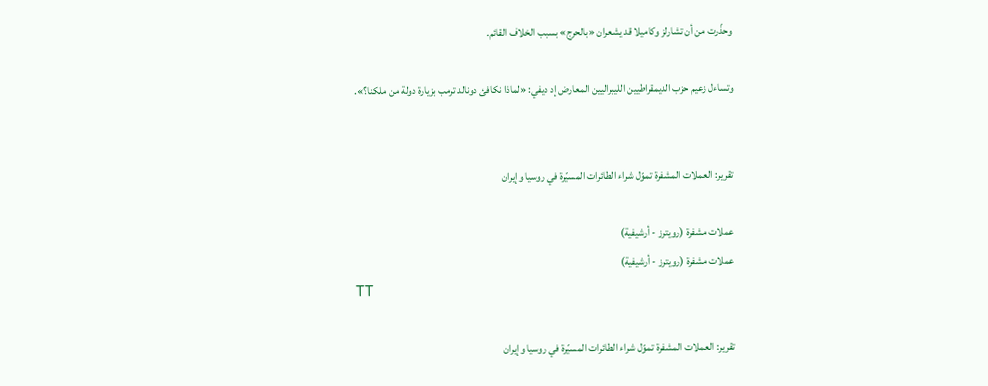وحذّرت من أن تشارلز وكاميلا قد يشعران «بالحرج» بسبب الخلاف القائم.

وتساءل زعيم حزب الديمقراطيين الليبراليين المعارض إد ديفي: «لماذا نكافئ دونالد ترمب بزيارة دولة من ملكنا؟».


تقرير: العملات المشفرة تموّل شراء الطائرات المسيّرة في روسيا وإيران

عملات مشفرة (رويترز - أرشيفية)
عملات مشفرة (رويترز - أرشيفية)
TT

تقرير: العملات المشفرة تموّل شراء الطائرات المسيّرة في روسيا وإيران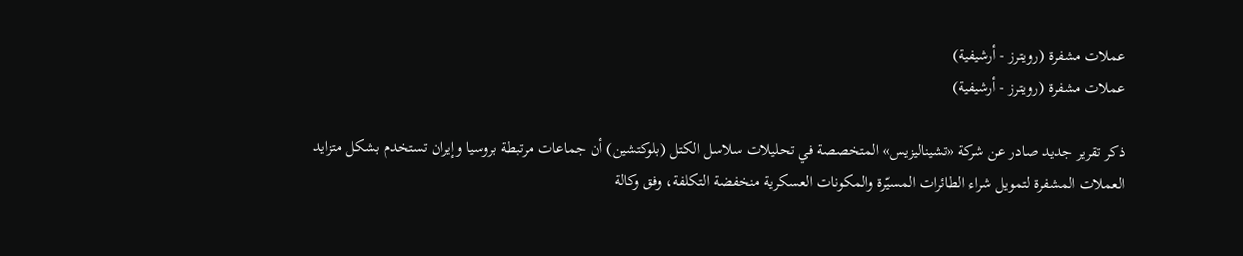عملات مشفرة (رويترز - أرشيفية)
عملات مشفرة (رويترز - أرشيفية)

ذكر تقرير جديد صادر عن شركة «تشيناليزيس» المتخصصة في تحليلات سلاسل الكتل (بلوكتشين) أن جماعات مرتبطة بروسيا وإيران تستخدم بشكل متزايد العملات المشفرة لتمويل شراء الطائرات المسيّرة والمكونات العسكرية منخفضة التكلفة، وفق وكالة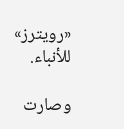«رويترز» للأنباء.

وصارت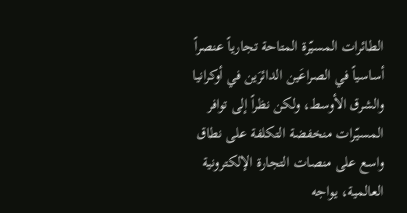الطائرات المسيّرة المتاحة تجارياً عنصراً أساسياً في الصراعَين الدائرَين في أوكرانيا والشرق الأوسط، ولكن نظراً إلى توافر المسيّرات منخفضة التكلفة على نطاق واسع على منصات التجارة الإلكترونية العالمية، يواجه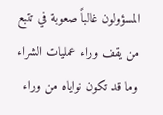المسؤولون غالباً صعوبة في تتبع من يقف وراء عمليات الشراء وما قد تكون نواياه من وراء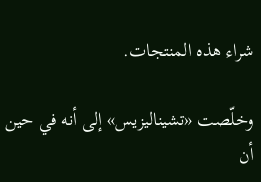شراء هذه المنتجات.

وخلّصت «تشيناليزيس» إلى أنه في حين أن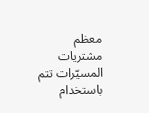معظم مشتريات المسيّرات تتم باستخدام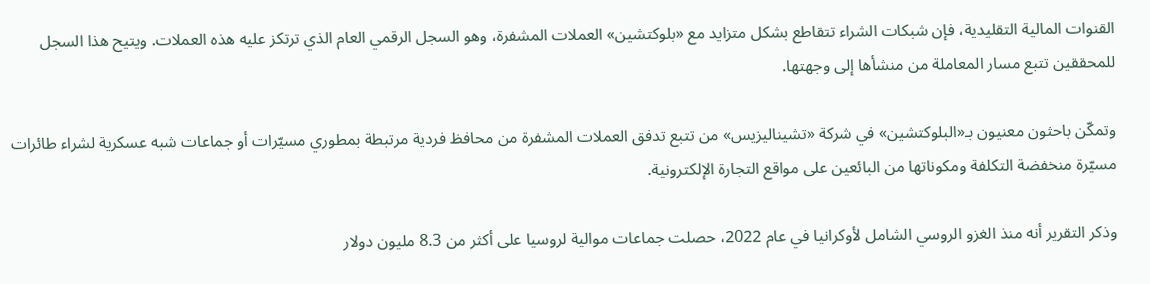القنوات المالية التقليدية، فإن شبكات الشراء تتقاطع بشكل متزايد مع «بلوكتشين» العملات المشفرة، وهو السجل الرقمي العام الذي ترتكز عليه هذه العملات. ويتيح هذا السجل للمحققين تتبع مسار المعاملة من منشأها إلى وجهتها.

وتمكّن باحثون معنيون بـ«البلوكتشين» في شركة «تشيناليزيس» من تتبع تدفق العملات المشفرة من محافظ فردية مرتبطة بمطوري مسيّرات أو جماعات شبه عسكرية لشراء طائرات مسيّرة منخفضة التكلفة ومكوناتها من البائعين على مواقع التجارة الإلكترونية.

وذكر التقرير أنه منذ الغزو الروسي الشامل لأوكرانيا في عام 2022، حصلت جماعات موالية لروسيا على أكثر من 8.3 مليون دولار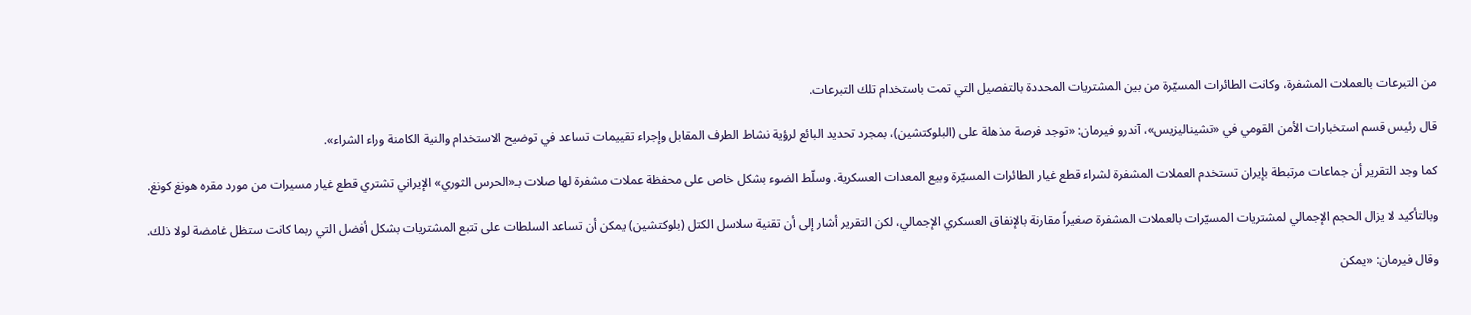من التبرعات بالعملات المشفرة، وكانت الطائرات المسيّرة من بين المشتريات المحددة بالتفصيل التي تمت باستخدام تلك التبرعات.

قال رئيس قسم استخبارات الأمن القومي في «تشيناليزيس»، آندرو فيرمان: «توجد فرصة مذهلة على (البلوكتشين)، بمجرد تحديد البائع لرؤية نشاط الطرف المقابل وإجراء تقييمات تساعد في توضيح الاستخدام والنية الكامنة وراء الشراء».

كما وجد التقرير أن جماعات مرتبطة بإيران تستخدم العملات المشفرة لشراء قطع غيار الطائرات المسيّرة وبيع المعدات العسكرية. وسلّط الضوء بشكل خاص على محفظة عملات مشفرة لها صلات بـ«الحرس الثوري» الإيراني تشتري قطع غيار مسيرات من مورد مقره هونغ كونغ.

وبالتأكيد لا يزال الحجم الإجمالي لمشتريات المسيّرات بالعملات المشفرة صغيراً مقارنة بالإنفاق العسكري الإجمالي، لكن التقرير أشار إلى أن تقنية سلاسل الكتل (بلوكتشين) يمكن أن تساعد السلطات على تتبع المشتريات بشكل أفضل التي ربما كانت ستظل غامضة لولا ذلك.

وقال فيرمان: «يمكن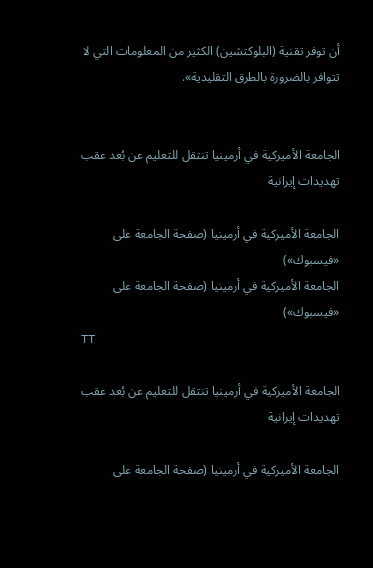أن توفر تقنية (البلوكتشين) الكثير من المعلومات التي لا تتوافر بالضرورة بالطرق التقليدية».


الجامعة الأميركية في أرمينيا تنتقل للتعليم عن بُعد عقب تهديدات إيرانية

الجامعة الأميركية في أرمينيا (صفحة الجامعة على «فيسبوك»)
الجامعة الأميركية في أرمينيا (صفحة الجامعة على «فيسبوك»)
TT

الجامعة الأميركية في أرمينيا تنتقل للتعليم عن بُعد عقب تهديدات إيرانية

الجامعة الأميركية في أرمينيا (صفحة الجامعة على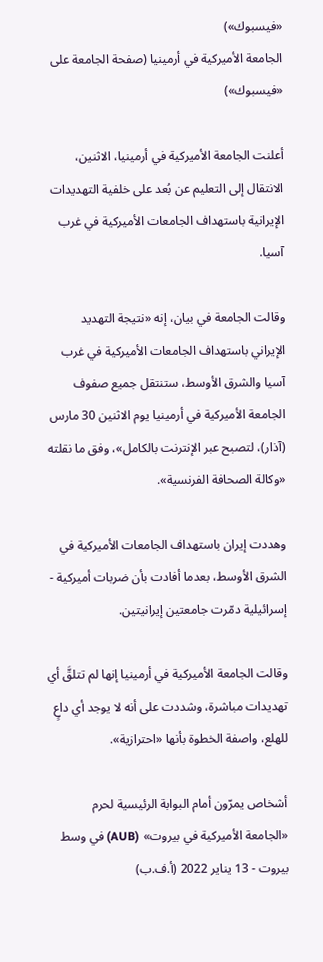«فيسبوك»)
الجامعة الأميركية في أرمينيا (صفحة الجامعة على «فيسبوك»)

أعلنت الجامعة الأميركية في أرمينيا، الاثنين، الانتقال إلى التعليم عن بُعد على خلفية التهديدات الإيرانية باستهداف الجامعات الأميركية في غرب آسيا.

وقالت الجامعة في بيان، إنه «نتيجة التهديد الإيراني باستهداف الجامعات الأميركية في غرب آسيا والشرق الأوسط، ستنتقل جميع صفوف الجامعة الأميركية في أرمينيا يوم الاثنين 30 مارس (آذار)، لتصبح عبر الإنترنت بالكامل»، وفق ما نقلته «وكالة الصحافة الفرنسية».

وهددت إيران باستهداف الجامعات الأميركية في الشرق الأوسط، بعدما أفادت بأن ضربات أميركية - إسرائيلية دمّرت جامعتين إيرانيتين.

وقالت الجامعة الأميركية في أرمينيا إنها لم تتلقَّ أي تهديدات مباشرة، وشددت على أنه لا يوجد أي داعٍ للهلع، واصفة الخطوة بأنها «احترازية».

أشخاص يمرّون أمام البوابة الرئيسية لحرم «الجامعة الأميركية في بيروت» (AUB) في وسط بيروت - 13 يناير 2022 (أ.ف.ب)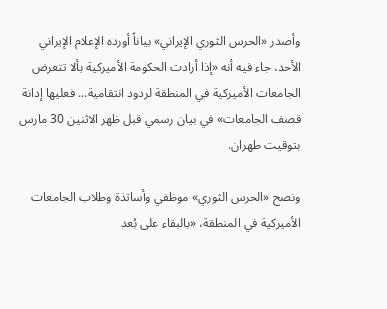وأصدر «الحرس الثوري الإيراني» بياناً أورده الإعلام الإيراني الأحد، جاء فيه أنه «إذا أرادت الحكومة الأميركية بألا تتعرض الجامعات الأميركية في المنطقة لردود انتقامية... فعليها إدانة قصف الجامعات» في بيان رسمي قبل ظهر الاثنين 30 مارس بتوقيت طهران.

ونصح «الحرس الثوري» موظفي وأساتذة وطلاب الجامعات الأميركية في المنطقة، «بالبقاء على بُعد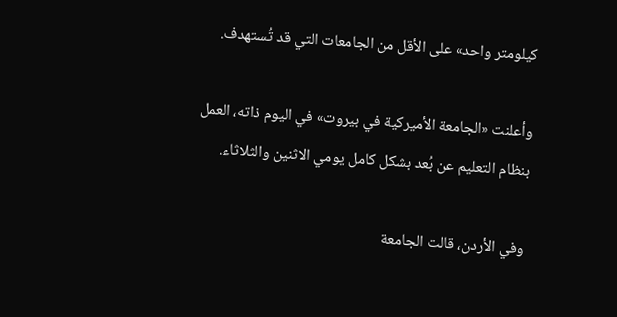كيلومتر واحد» على الأقل من الجامعات التي قد تُستهدف.

وأعلنت «الجامعة الأميركية في بيروت» في اليوم ذاته، العمل بنظام التعليم عن بُعد بشكل كامل يومي الاثنين والثلاثاء.

وفي الأردن، قالت الجامعة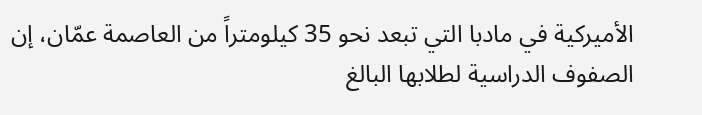الأميركية في مادبا التي تبعد نحو 35 كيلومتراً من العاصمة عمّان، إن الصفوف الدراسية لطلابها البالغ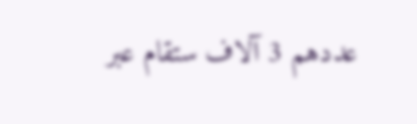عددهم 3 آلاف ستقام عبر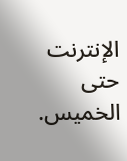الإنترنت حتى الخميس.